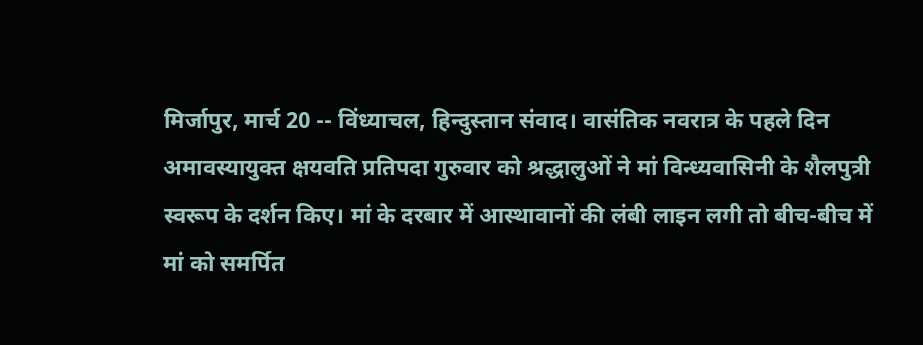मिर्जापुर, मार्च 20 -- विंध्याचल, हिन्दुस्तान संवाद। वासंतिक नवरात्र के पहले दिन अमावस्यायुक्त क्षयवति प्रतिपदा गुरुवार को श्रद्धालुओं ने मां विन्ध्यवासिनी के शैलपुत्री स्वरूप के दर्शन किए। मां के दरबार में आस्थावानों की लंबी लाइन लगी तो बीच-बीच में मां को समर्पित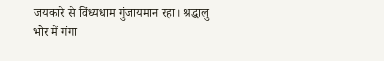जयकारे से विंध्यधाम गुंजायमान रहा। श्रद्धालु भोर में गंगा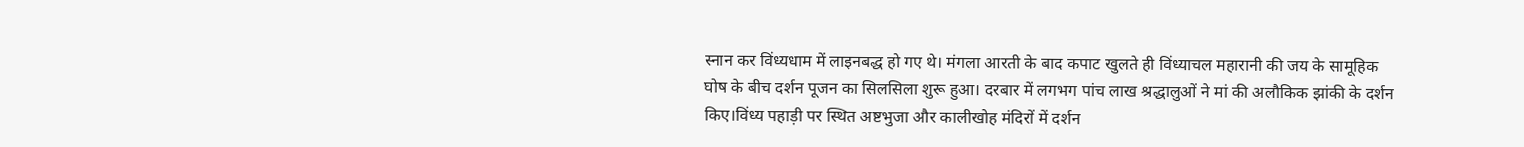स्नान कर विंध्यधाम में लाइनबद्ध हो गए थे। मंगला आरती के बाद कपाट खुलते ही विंध्याचल महारानी की जय के सामूहिक घोष के बीच दर्शन पूजन का सिलसिला शुरू हुआ। दरबार में लगभग पांच लाख श्रद्धालुओं ने मां की अलौकिक झांकी के दर्शन किए।विंध्य पहाड़ी पर स्थित अष्टभुजा और कालीखोह मंदिरों में दर्शन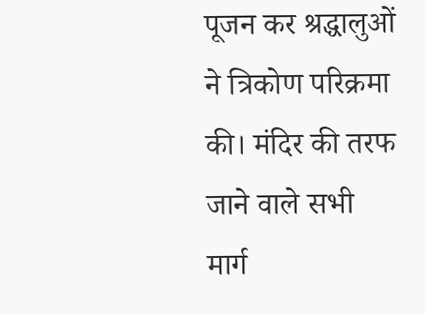पूजन कर श्रद्धालुओं ने त्रिकोण परिक्रमा की। मंदिर की तरफ जाने वाले सभी मार्ग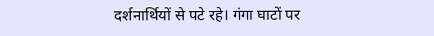दर्शनार्थियों से पटे रहे। गंगा घाटों पर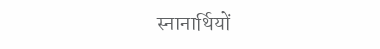स्नानार्थियों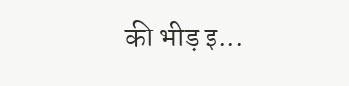की भीड़ इ...